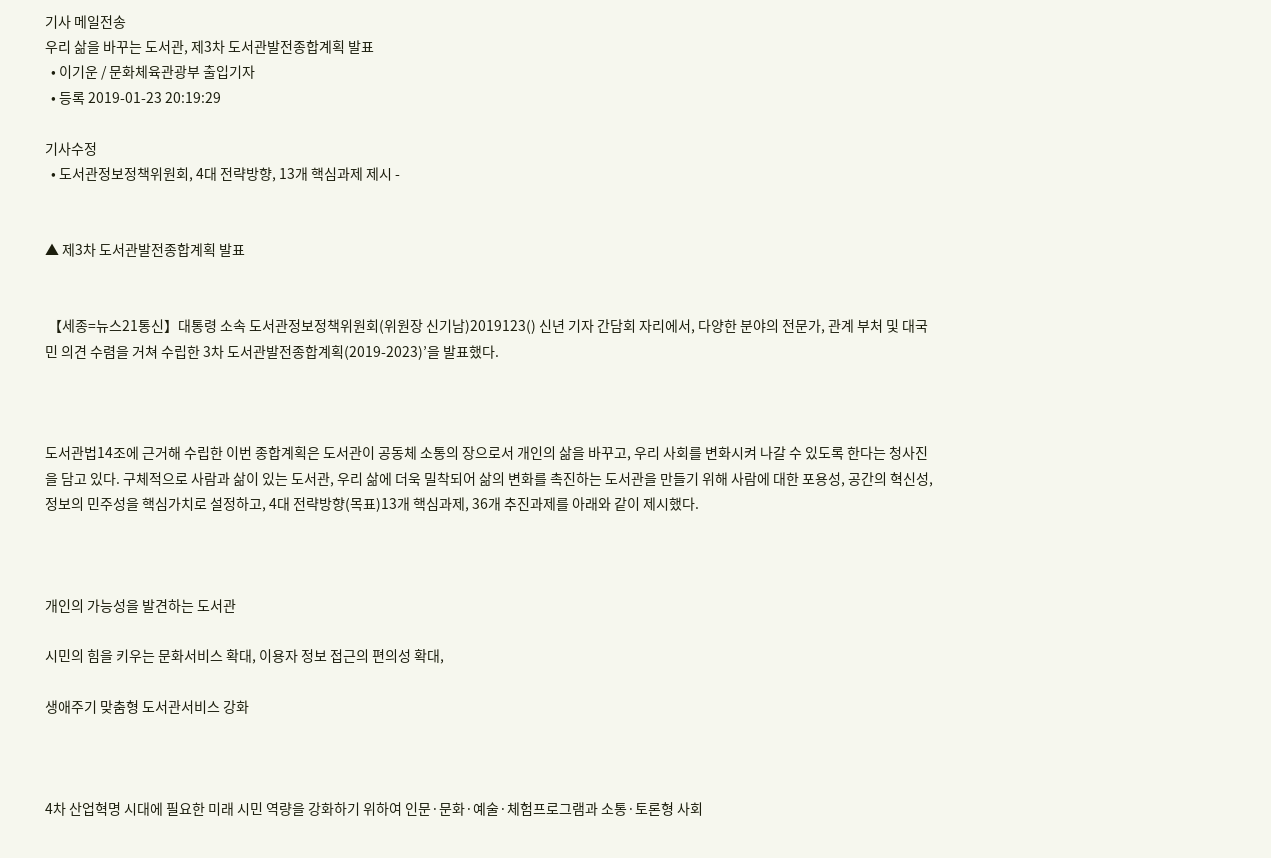기사 메일전송
우리 삶을 바꾸는 도서관, 제3차 도서관발전종합계획 발표
  • 이기운 / 문화체육관광부 출입기자
  • 등록 2019-01-23 20:19:29

기사수정
  • 도서관정보정책위원회, 4대 전략방향, 13개 핵심과제 제시 -


▲ 제3차 도서관발전종합계획 발표


 【세종=뉴스21통신】대통령 소속 도서관정보정책위원회(위원장 신기남)2019123() 신년 기자 간담회 자리에서, 다양한 분야의 전문가, 관계 부처 및 대국민 의견 수렴을 거쳐 수립한 3차 도서관발전종합계획(2019-2023)’을 발표했다.



도서관법14조에 근거해 수립한 이번 종합계획은 도서관이 공동체 소통의 장으로서 개인의 삶을 바꾸고, 우리 사회를 변화시켜 나갈 수 있도록 한다는 청사진을 담고 있다. 구체적으로 사람과 삶이 있는 도서관, 우리 삶에 더욱 밀착되어 삶의 변화를 촉진하는 도서관을 만들기 위해 사람에 대한 포용성, 공간의 혁신성, 정보의 민주성을 핵심가치로 설정하고, 4대 전략방향(목표)13개 핵심과제, 36개 추진과제를 아래와 같이 제시했다.



개인의 가능성을 발견하는 도서관

시민의 힘을 키우는 문화서비스 확대, 이용자 정보 접근의 편의성 확대,

생애주기 맞춤형 도서관서비스 강화



4차 산업혁명 시대에 필요한 미래 시민 역량을 강화하기 위하여 인문·문화·예술·체험프로그램과 소통·토론형 사회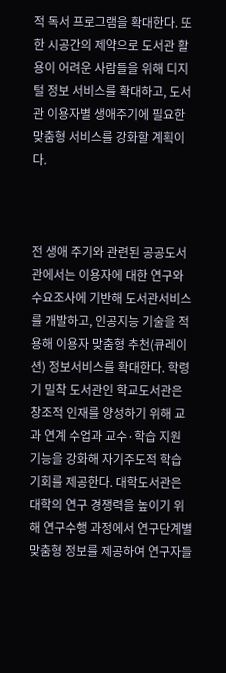적 독서 프로그램을 확대한다. 또한 시공간의 제약으로 도서관 활용이 어려운 사람들을 위해 디지털 정보 서비스를 확대하고, 도서관 이용자별 생애주기에 필요한 맞춤형 서비스를 강화할 계획이다.



전 생애 주기와 관련된 공공도서관에서는 이용자에 대한 연구와 수요조사에 기반해 도서관서비스를 개발하고, 인공지능 기술을 적용해 이용자 맞춤형 추천(큐레이션) 정보서비스를 확대한다. 학령기 밀착 도서관인 학교도서관은 창조적 인재를 양성하기 위해 교과 연계 수업과 교수·학습 지원 기능을 강화해 자기주도적 학습 기회를 제공한다. 대학도서관은 대학의 연구 경쟁력을 높이기 위해 연구수행 과정에서 연구단계별 맞춤형 정보를 제공하여 연구자들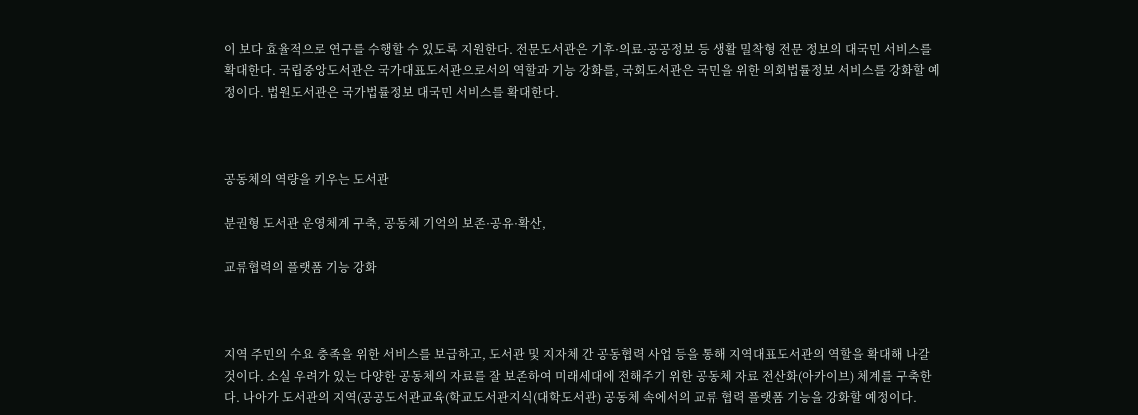이 보다 효율적으로 연구를 수행할 수 있도록 지원한다. 전문도서관은 기후·의료·공공정보 등 생활 밀착형 전문 정보의 대국민 서비스를 확대한다. 국립중앙도서관은 국가대표도서관으로서의 역할과 기능 강화를, 국회도서관은 국민을 위한 의회법률정보 서비스를 강화할 예정이다. 법원도서관은 국가법률정보 대국민 서비스를 확대한다.



공동체의 역량을 키우는 도서관

분권형 도서관 운영체계 구축, 공동체 기억의 보존·공유·확산,

교류협력의 플랫폼 기능 강화



지역 주민의 수요 충족을 위한 서비스를 보급하고, 도서관 및 지자체 간 공동협력 사업 등을 통해 지역대표도서관의 역할을 확대해 나갈 것이다. 소실 우려가 있는 다양한 공동체의 자료를 잘 보존하여 미래세대에 전해주기 위한 공동체 자료 전산화(아카이브) 체계를 구축한다. 나아가 도서관의 지역(공공도서관교육(학교도서관지식(대학도서관) 공동체 속에서의 교류 협력 플랫폼 기능을 강화할 예정이다.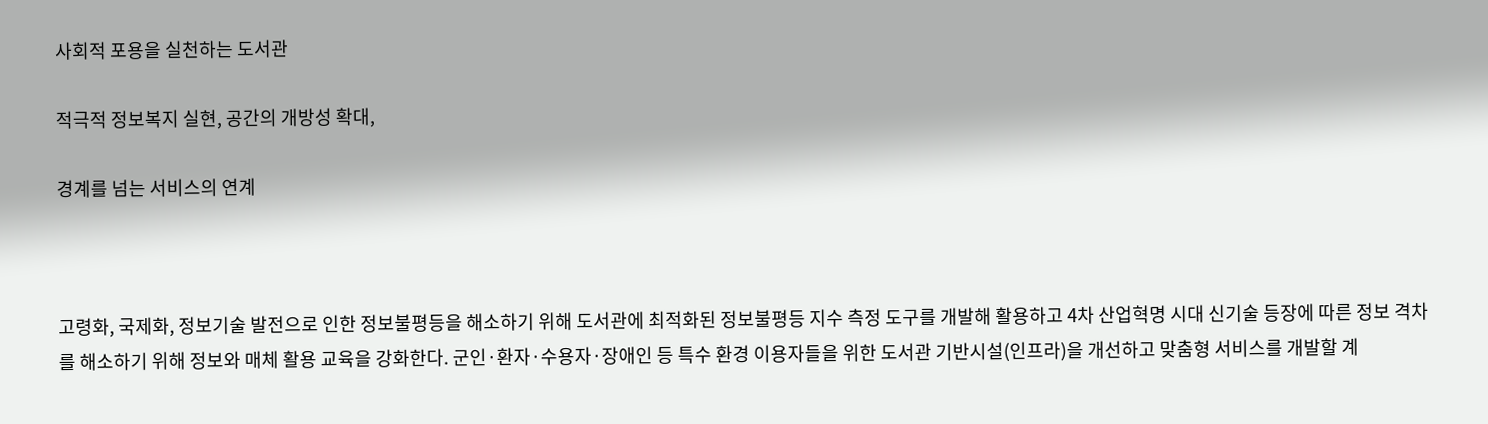사회적 포용을 실천하는 도서관

적극적 정보복지 실현, 공간의 개방성 확대,

경계를 넘는 서비스의 연계



고령화, 국제화, 정보기술 발전으로 인한 정보불평등을 해소하기 위해 도서관에 최적화된 정보불평등 지수 측정 도구를 개발해 활용하고 4차 산업혁명 시대 신기술 등장에 따른 정보 격차를 해소하기 위해 정보와 매체 활용 교육을 강화한다. 군인·환자·수용자·장애인 등 특수 환경 이용자들을 위한 도서관 기반시설(인프라)을 개선하고 맞춤형 서비스를 개발할 계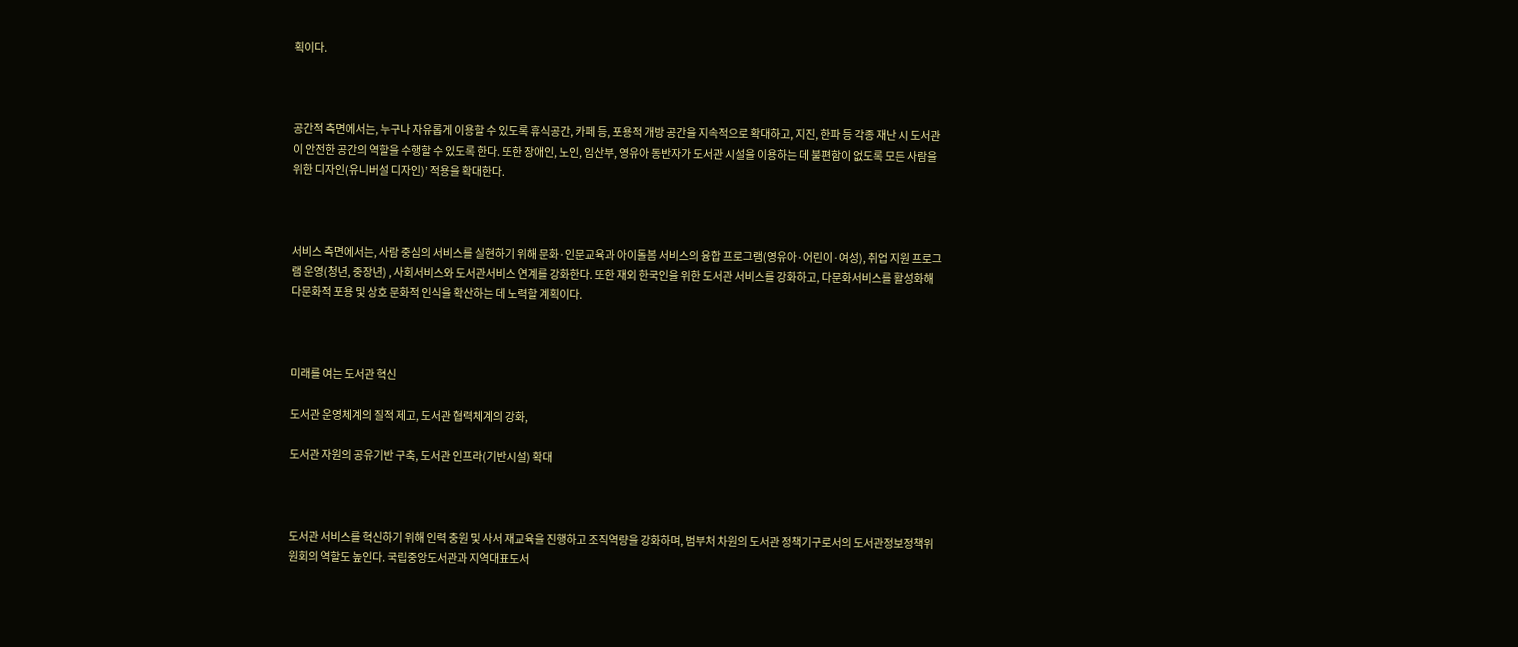획이다.



공간적 측면에서는, 누구나 자유롭게 이용할 수 있도록 휴식공간, 카페 등, 포용적 개방 공간을 지속적으로 확대하고, 지진, 한파 등 각종 재난 시 도서관이 안전한 공간의 역할을 수행할 수 있도록 한다. 또한 장애인, 노인, 임산부, 영유아 동반자가 도서관 시설을 이용하는 데 불편함이 없도록 모든 사람을 위한 디자인(유니버설 디자인)’ 적용을 확대한다.



서비스 측면에서는, 사람 중심의 서비스를 실현하기 위해 문화·인문교육과 아이돌봄 서비스의 융합 프로그램(영유아·어린이·여성), 취업 지원 프로그램 운영(청년, 중장년) , 사회서비스와 도서관서비스 연계를 강화한다. 또한 재외 한국인을 위한 도서관 서비스를 강화하고, 다문화서비스를 활성화해 다문화적 포용 및 상호 문화적 인식을 확산하는 데 노력할 계획이다.



미래를 여는 도서관 혁신

도서관 운영체계의 질적 제고, 도서관 협력체계의 강화,

도서관 자원의 공유기반 구축, 도서관 인프라(기반시설) 확대



도서관 서비스를 혁신하기 위해 인력 충원 및 사서 재교육을 진행하고 조직역량을 강화하며, 범부처 차원의 도서관 정책기구로서의 도서관정보정책위원회의 역할도 높인다. 국립중앙도서관과 지역대표도서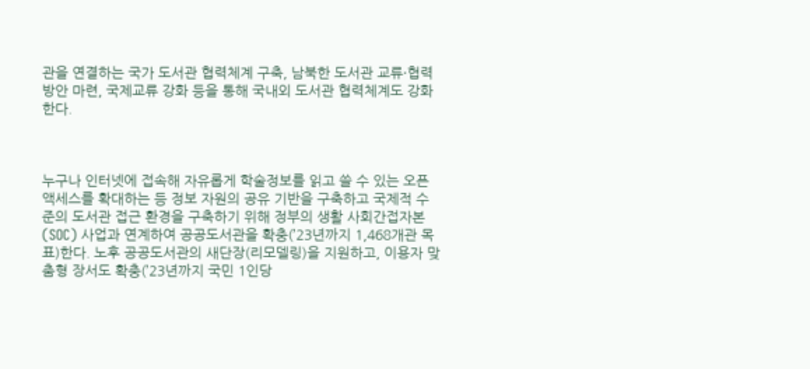관을 연결하는 국가 도서관 협력체계 구축, 남북한 도서관 교류·협력 방안 마련, 국제교류 강화 등을 통해 국내외 도서관 협력체계도 강화한다.



누구나 인터넷에 접속해 자유롭게 학술정보를 읽고 쓸 수 있는 오픈액세스를 확대하는 등 정보 자원의 공유 기반을 구축하고 국제적 수준의 도서관 접근 환경을 구축하기 위해 정부의 생활 사회간접자본(SOC) 사업과 연계하여 공공도서관을 확충(’23년까지 1,468개관 목표)한다. 노후 공공도서관의 새단장(리모델링)을 지원하고, 이용자 맞춤형 장서도 확충(’23년까지 국민 1인당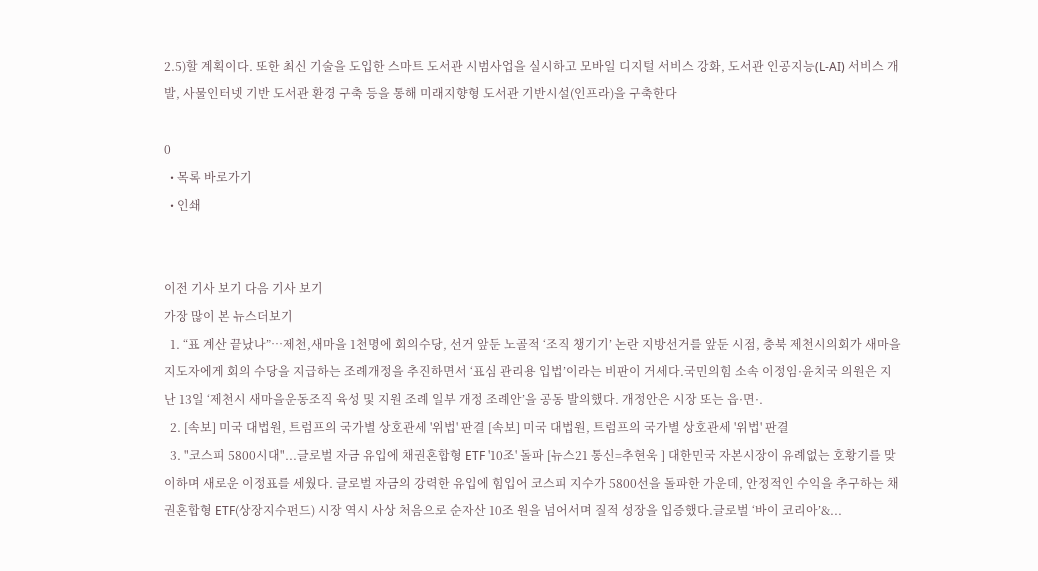2.5)할 계획이다. 또한 최신 기술을 도입한 스마트 도서관 시범사업을 실시하고 모바일 디지털 서비스 강화, 도서관 인공지능(L-AI) 서비스 개발, 사물인터넷 기반 도서관 환경 구축 등을 통해 미래지향형 도서관 기반시설(인프라)을 구축한다

0
  • 목록 바로가기
  • 인쇄


이전 기사 보기 다음 기사 보기
가장 많이 본 뉴스더보기
  1. “표 계산 끝났나”…제천,새마을 1천명에 회의수당, 선거 앞둔 노골적 ‘조직 챙기기’ 논란 지방선거를 앞둔 시점, 충북 제천시의회가 새마을지도자에게 회의 수당을 지급하는 조례개정을 추진하면서 ‘표심 관리용 입법’이라는 비판이 거세다.국민의힘 소속 이정임·윤치국 의원은 지난 13일 ‘제천시 새마을운동조직 육성 및 지원 조례 일부 개정 조례안’을 공동 발의했다. 개정안은 시장 또는 읍·면·.
  2. [속보] 미국 대법원, 트럼프의 국가별 상호관세 '위법' 판결 [속보] 미국 대법원, 트럼프의 국가별 상호관세 '위법' 판결
  3. "코스피 5800시대"...글로벌 자금 유입에 채권혼합형 ETF '10조' 돌파 [뉴스21 통신=추현욱 ] 대한민국 자본시장이 유례없는 호황기를 맞이하며 새로운 이정표를 세웠다. 글로벌 자금의 강력한 유입에 힘입어 코스피 지수가 5800선을 돌파한 가운데, 안정적인 수익을 추구하는 채권혼합형 ETF(상장지수펀드) 시장 역시 사상 처음으로 순자산 10조 원을 넘어서며 질적 성장을 입증했다.글로벌 ‘바이 코리아’&...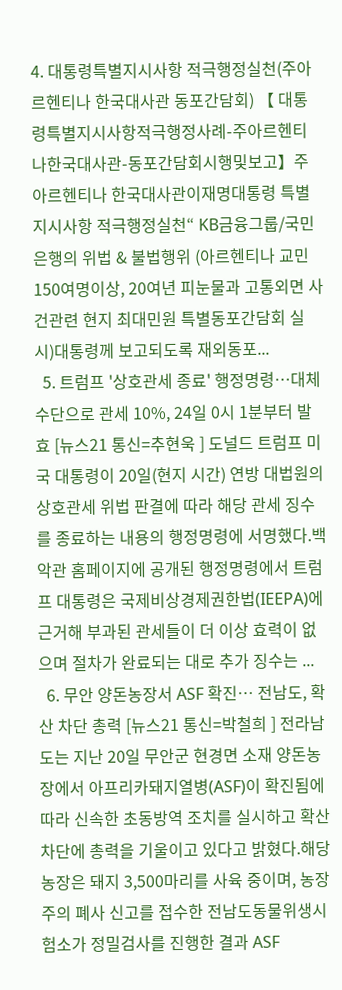4. 대통령특별지시사항 적극행정실천(주아르헨티나 한국대사관 동포간담회) 【 대통령특별지시사항적극행정사례-주아르헨티나한국대사관-동포간담회시행및보고】주아르헨티나 한국대사관이재명대통령 특별지시사항 적극행정실천“ KB금융그룹/국민은행의 위법 & 불법행위 (아르헨티나 교민150여명이상, 20여년 피눈물과 고통외면 사건관련 현지 최대민원 특별동포간담회 실시)대통령께 보고되도록 재외동포...
  5. 트럼프 '상호관세 종료' 행정명령…대체수단으로 관세 10%, 24일 0시 1분부터 발효 [뉴스21 통신=추현욱 ] 도널드 트럼프 미국 대통령이 20일(현지 시간) 연방 대법원의 상호관세 위법 판결에 따라 해당 관세 징수를 종료하는 내용의 행정명령에 서명했다.백악관 홈페이지에 공개된 행정명령에서 트럼프 대통령은 국제비상경제권한법(IEEPA)에 근거해 부과된 관세들이 더 이상 효력이 없으며 절차가 완료되는 대로 추가 징수는 ...
  6. 무안 양돈농장서 ASF 확진… 전남도, 확산 차단 총력 [뉴스21 통신=박철희 ] 전라남도는 지난 20일 무안군 현경면 소재 양돈농장에서 아프리카돼지열병(ASF)이 확진됨에 따라 신속한 초동방역 조치를 실시하고 확산 차단에 총력을 기울이고 있다고 밝혔다.해당 농장은 돼지 3,500마리를 사육 중이며, 농장주의 폐사 신고를 접수한 전남도동물위생시험소가 정밀검사를 진행한 결과 ASF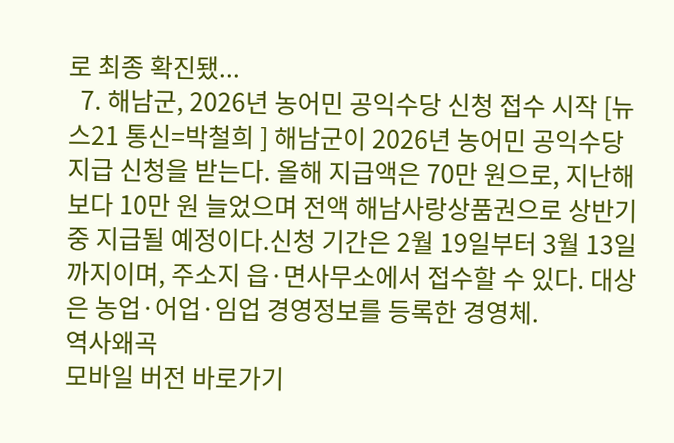로 최종 확진됐...
  7. 해남군, 2026년 농어민 공익수당 신청 접수 시작 [뉴스21 통신=박철희 ] 해남군이 2026년 농어민 공익수당 지급 신청을 받는다. 올해 지급액은 70만 원으로, 지난해보다 10만 원 늘었으며 전액 해남사랑상품권으로 상반기 중 지급될 예정이다.신청 기간은 2월 19일부터 3월 13일까지이며, 주소지 읍·면사무소에서 접수할 수 있다. 대상은 농업·어업·임업 경영정보를 등록한 경영체.
역사왜곡
모바일 버전 바로가기